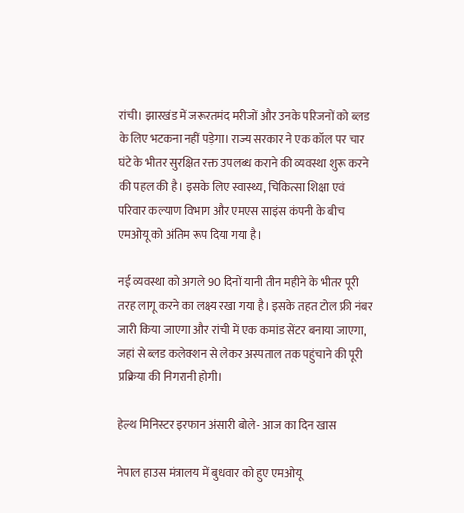रांची। झारखंड में जरूरतमंद मरीजों और उनके परिजनों को ब्लड के लिए भटकना नहीं पड़ेगा। राज्य सरकार ने एक कॉल पर चार घंटे के भीतर सुरक्षित रक्त उपलब्ध कराने की व्यवस्था शुरू करने की पहल की है। इसके लिए स्वास्थ्य, चिकित्सा शिक्षा एवं परिवार कल्याण विभाग और एमएस साइंस कंपनी के बीच एमओयू को अंतिम रूप दिया गया है।

नई व्यवस्था को अगले 90 दिनों यानी तीन महीने के भीतर पूरी तरह लागू करने का लक्ष्य रखा गया है। इसके तहत टोल फ्री नंबर जारी किया जाएगा और रांची में एक कमांड सेंटर बनाया जाएगा, जहां से ब्लड कलेक्शन से लेकर अस्पताल तक पहुंचाने की पूरी प्रक्रिया की निगरानी होगी।

हेल्थ मिनिस्टर इरफान अंसारी बोले- आज का दिन खास

नेपाल हाउस मंत्रालय में बुधवार को हुए एमओयू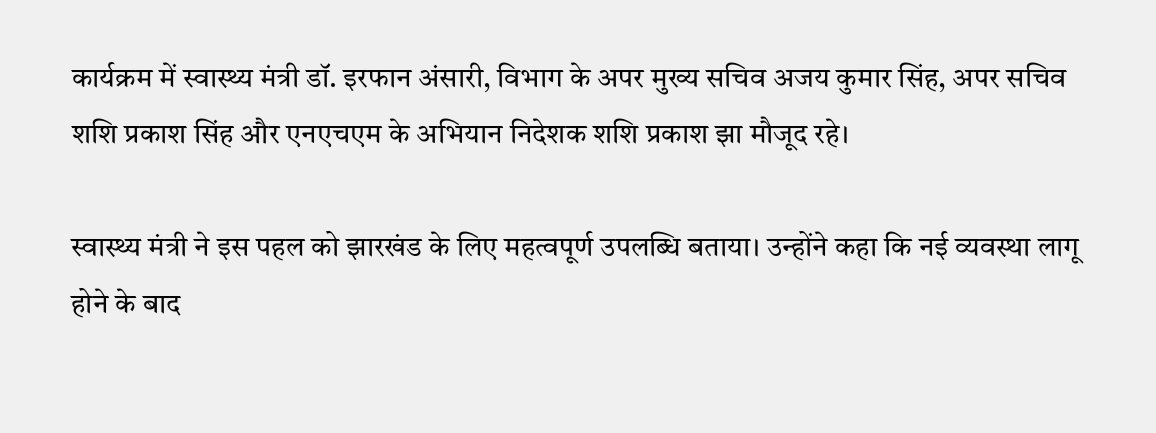कार्यक्रम में स्वास्थ्य मंत्री डॉ. इरफान अंसारी, विभाग के अपर मुख्य सचिव अजय कुमार सिंह, अपर सचिव शशि प्रकाश सिंह और एनएचएम के अभियान निदेशक शशि प्रकाश झा मौजूद रहे।

स्वास्थ्य मंत्री ने इस पहल को झारखंड के लिए महत्वपूर्ण उपलब्धि बताया। उन्होंने कहा कि नई व्यवस्था लागू होने के बाद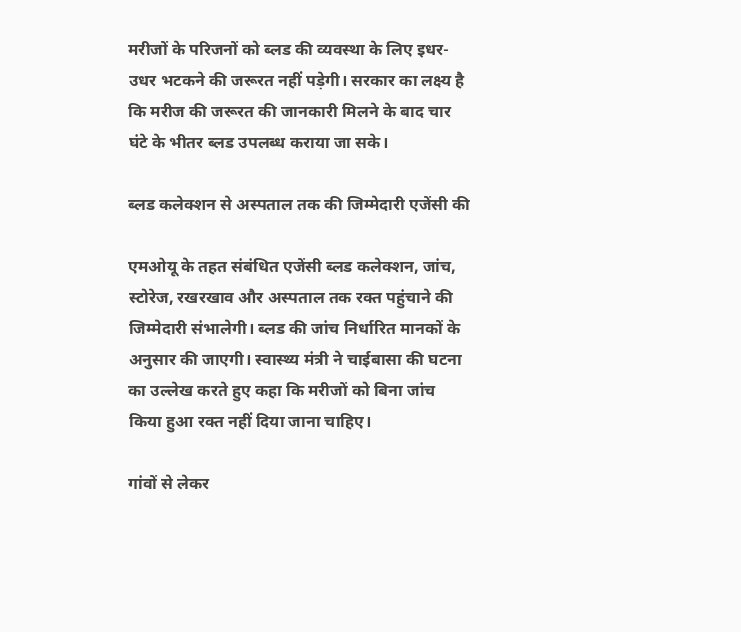मरीजों के परिजनों को ब्लड की व्यवस्था के लिए इधर-उधर भटकने की जरूरत नहीं पड़ेगी। सरकार का लक्ष्य है कि मरीज की जरूरत की जानकारी मिलने के बाद चार घंटे के भीतर ब्लड उपलब्ध कराया जा सके।

ब्लड कलेक्शन से अस्पताल तक की जिम्मेदारी एजेंसी की

एमओयू के तहत संबंधित एजेंसी ब्लड कलेक्शन, जांच, स्टोरेज, रखरखाव और अस्पताल तक रक्त पहुंचाने की जिम्मेदारी संभालेगी। ब्लड की जांच निर्धारित मानकों के अनुसार की जाएगी। स्वास्थ्य मंत्री ने चाईबासा की घटना का उल्लेख करते हुए कहा कि मरीजों को बिना जांच किया हुआ रक्त नहीं दिया जाना चाहिए।

गांवों से लेकर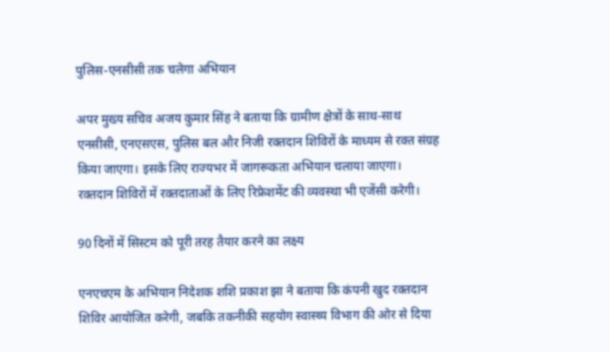पुलिस-एनसीसी तक चलेगा अभियान

अपर मुख्य सचिव अजय कुमार सिंह ने बताया कि ग्रामीण क्षेत्रों के साथ-साथ एनसीसी, एनएसएस, पुलिस बल और निजी रक्तदान शिविरों के माध्यम से रक्त संग्रह किया जाएगा। इसके लिए राज्यभर में जागरूकता अभियान चलाया जाएगा। रक्तदान शिविरों में रक्तदाताओं के लिए रिफ्रेशमेंट की व्यवस्था भी एजेंसी करेगी।

90 दिनों में सिस्टम को पूरी तरह तैयार करने का लक्ष्य

एनएचएम के अभियान निदेशक शशि प्रकाश झा ने बताया कि कंपनी खुद रक्तदान शिविर आयोजित करेगी, जबकि तकनीकी सहयोग स्वास्थ्य विभाग की ओर से दिया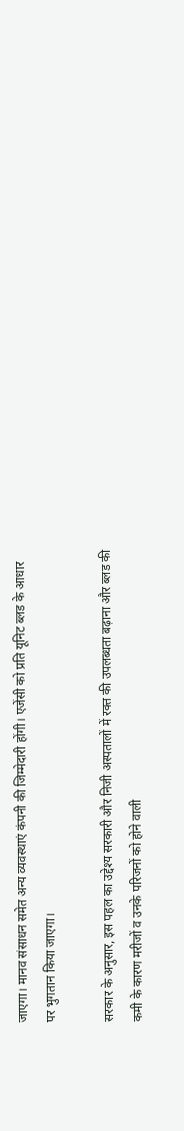जाएगा। मानव संसाधन समेत अन्य व्यवस्थाएं कंपनी की जिम्मेदारी होंगी। एजेंसी को प्रति यूनिट ब्लड के आधार पर भुगतान किया जाएगा।

सरकार के अनुसार, इस पहल का उद्देश्य सरकारी और निजी अस्पतालों में रक्त की उपलब्धता बढ़ाना और ब्लड की कमी के कारण मरीजों व उनके परिजनों को होने वाली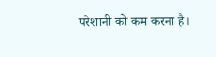परेशानी को कम करना है।